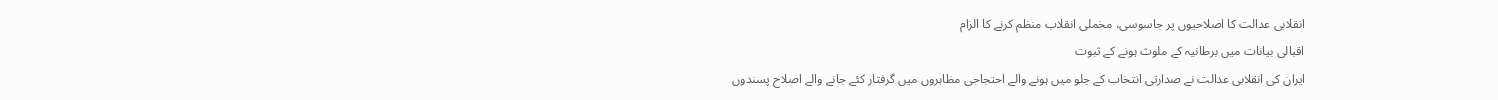انقلابی عدالت کا اصلاحیوں پر جاسوسی، مخملی انقلاب منظم کرنے کا الزام
اقبالی بیانات میں برطانیہ کے ملوث ہونے کے ثبوت
ایران کی انقلابی عدالت نے صدارتی انتخاب کے جلو میں ہونے والے احتجاجی مظاہروں میں گرفتار کئے جانے والے اصلاح پسندوں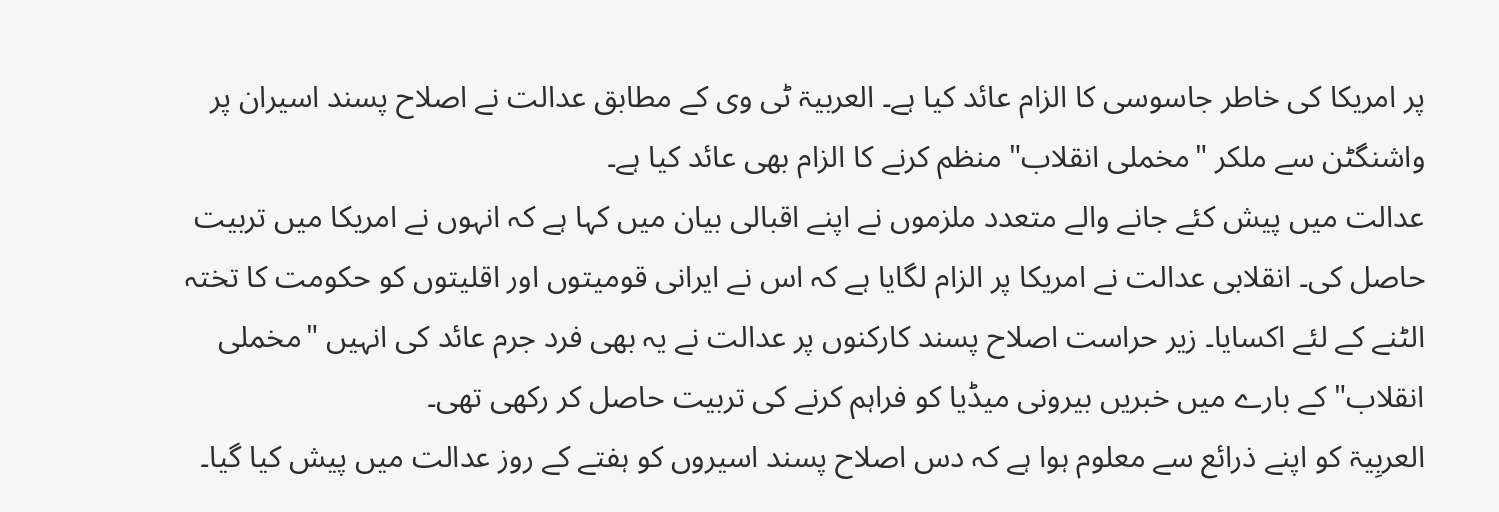پر امریکا کی خاطر جاسوسی کا الزام عائد کیا ہے۔ العربیۃ ٹی وی کے مطابق عدالت نے اصلاح پسند اسیران پر واشنگٹن سے ملکر "مخملی انقلاب" منظم کرنے کا الزام بھی عائد کیا ہے۔
عدالت میں پیش کئے جانے والے متعدد ملزموں نے اپنے اقبالی بیان میں کہا ہے کہ انہوں نے امریکا میں تربیت حاصل کی۔ انقلابی عدالت نے امریکا پر الزام لگایا ہے کہ اس نے ایرانی قومیتوں اور اقلیتوں کو حکومت کا تختہ الٹنے کے لئے اکسایا۔ زیر حراست اصلاح پسند کارکنوں پر عدالت نے یہ بھی فرد جرم عائد کی انہیں "مخملی انقلاب" کے بارے میں خبریں بیرونی میڈیا کو فراہم کرنے کی تربیت حاصل کر رکھی تھی۔
العربِیۃ کو اپنے ذرائع سے معلوم ہوا ہے کہ دس اصلاح پسند اسیروں کو ہفتے کے روز عدالت میں پیش کیا گیا۔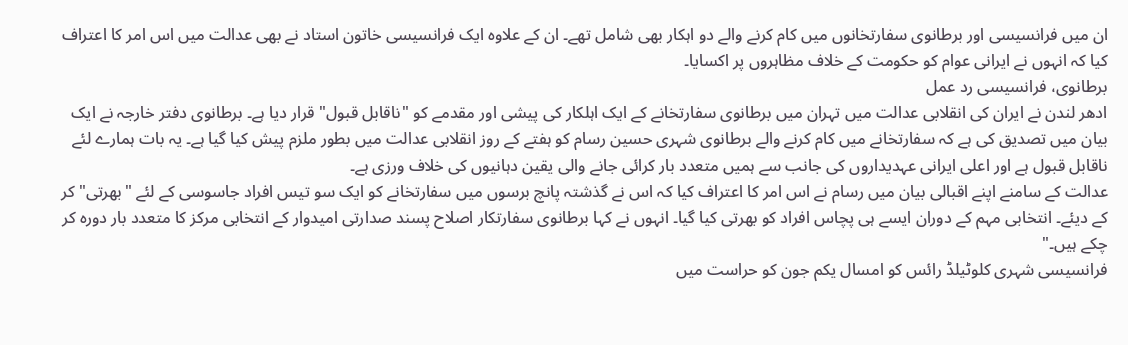ان میں فرانسیسی اور برطانوی سفارتخانوں میں کام کرنے والے دو اہکار بھی شامل تھے۔ ان کے علاوہ ایک فرانسیسی خاتون استاد نے بھی عدالت میں اس امر کا اعتراف کیا کہ انہوں نے ایرانی عوام کو حکومت کے خلاف مظاہروں پر اکسایا۔
برطانوی، فرانسیسی رد عمل
ادھر لندن نے ایران کی انقلابی عدالت میں تہران میں برطانوی سفارتخانے کے ایک اہلکار کی پیشی اور مقدمے کو "ناقابل قبول" قرار دیا ہے۔ برطانوی دفتر خارجہ نے ایک بیان میں تصدیق کی ہے کہ سفارتخانے میں کام کرنے والے برطانوی شہری حسین رسام کو ہفتے کے روز انقلابی عدالت میں بطور ملزم پیش کیا گیا ہے۔ یہ بات ہمارے لئے ناقابل قبول ہے اور اعلی ایرانی عہدیداروں کی جانب سے ہمیں متعدد بار کرائی جانے والی یقین دہانیوں کی خلاف ورزی ہے۔
عدالت کے سامنے اپنے اقبالی بیان میں رسام نے اس امر کا اعتراف کیا کہ اس نے گذشتہ پانچ برسوں میں سفارتخانے کو ایک سو تیس افراد جاسوسی کے لئے "بھرتی" کر کے دیئے۔ انتخابی مہم کے دوران ایسے ہی پچاس افراد کو بھرتی کیا گیا۔ انہوں نے کہا برطانوی سفارتکار اصلاح پسند صدارتی امیدوار کے انتخابی مرکز کا متعدد بار دورہ کر چکے ہیں۔"
فرانسیسی شہری کلوٹیلڈ رائس کو امسال یکم جون کو حراست میں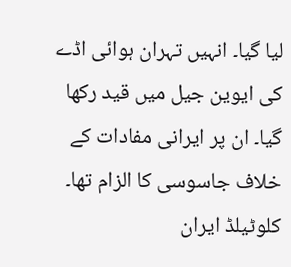لیا گیا۔ انہیں تہران ہوائی اڈے کی ایوین جیل میں قید رکھا گیا۔ ان پر ایرانی مفادات کے خلاف جاسوسی کا الزام تھا۔
کلوٹیلڈ ایران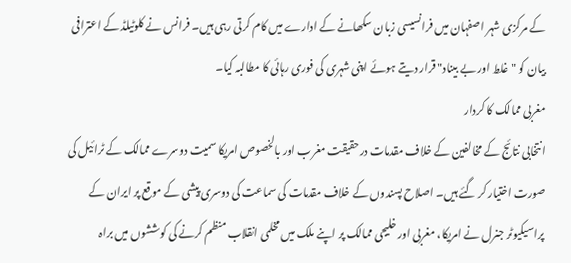کے مرکزی شہر اصفہان میں فرانسیسی زبان سکھانے کے ادارے میں کام کرتی رہی ہیں۔ فرانس نے کلوٹیلڈ کے اعترافی بیان کو "غلط اور بے بیناد" قرار دیتے ہوئے اپنی شہری کی فوری رہائی کا مطالبہ کیا۔
مغربی ممالک کا کردار
انتخابی نتائج کے مخالفین کے خلاف مقدمات درحقیقت مغرب اور بالخصوص امریکا سمیت دوسرے ممالک کے ٹرائیل کی صورت اختیار کر گئے ہیں۔ اصلاح پسندوں کے خلاف مقدمات کی سماعت کی دوسری پیشی کے موقع پر ایران کے پراسیکیوٹر جنرل نے امریکا، مغربی اور خلیجی ممالک پر اپنے ملک میں مخلمی انقلاب منظم کرنے کی کوششوں میں براہ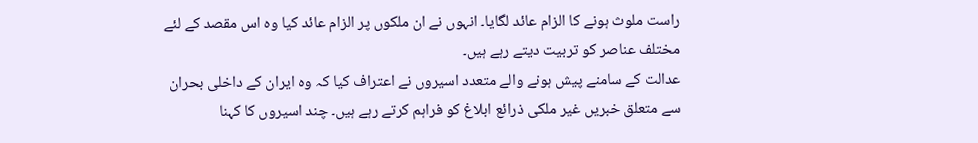راست ملوث ہونے کا الزام عائد لگایا۔ انہوں نے ان ملکوں پر الزام عائد کیا وہ اس مقصد کے لئے مختلف عناصر کو تربیت دیتے رہے ہیں۔
عدالت کے سامنے پیش ہونے والے متعدد اسیروں نے اعتراف کیا کہ وہ ایران کے داخلی بحران سے متعلق خبریں غیر ملکی ذرائع ابلاغ کو فراہم کرتے رہے ہیں۔ چند اسیروں کا کہنا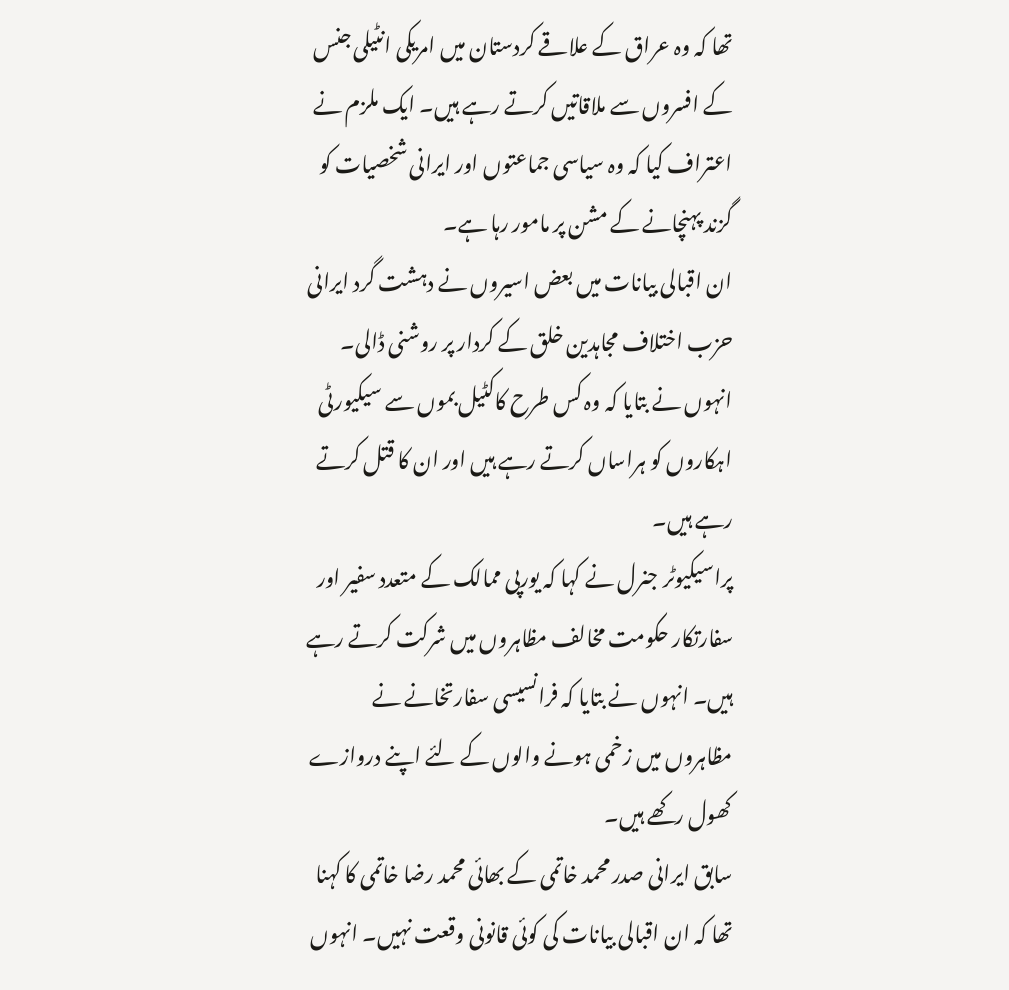تھا کہ وہ عراق کے علاقے کردستان میں امریکی انٹیلی جنس کے افسروں سے ملاقاتیں کرتے رہے ہیں۔ ایک ملزم نے اعتراف کیا کہ وہ سیاسی جماعتوں اور ایرانی شخصیات کو گزند پہنچانے کے مشن پر مامور رہا ہے۔
ان اقبالی بیانات میں بعض اسیروں نے دہشت گرد ایرانی حزب اختلاف مجاہدین خلق کے کردار پر روشنی ڈالی۔ انہوں نے بتایا کہ وہ کس طرح کاکٹیل بموں سے سیکیورٹی اہکاروں کو ہراساں کرتے رہے ہیں اور ان کا قتل کرتے رہے ہیں۔
پراسیکیوٹر جنرل نے کہا کہ یورپی ممالک کے متعدد سفیر اور سفارتکار حکومت مخالف مظاہروں میں شرکت کرتے رہے ہیں۔ انہوں نے بتایا کہ فرانسیسی سفارتخانے نے مظاہروں میں زخمی ہونے والوں کے لئے اپنے دروازے کھول رکھے ہیں۔
سابق ایرانی صدر محمد خاتمی کے بھائی محمد رضا خاتمی کا کہنا تھا کہ ان اقبالی بیانات کی کوئی قانونی وقعت نہیں۔ انہوں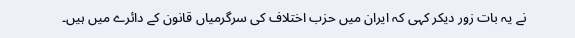نے یہ بات زور دیکر کہی کہ ایران میں حزب اختلاف کی سرگرمیاں قانون کے دائرے میں ہیں۔